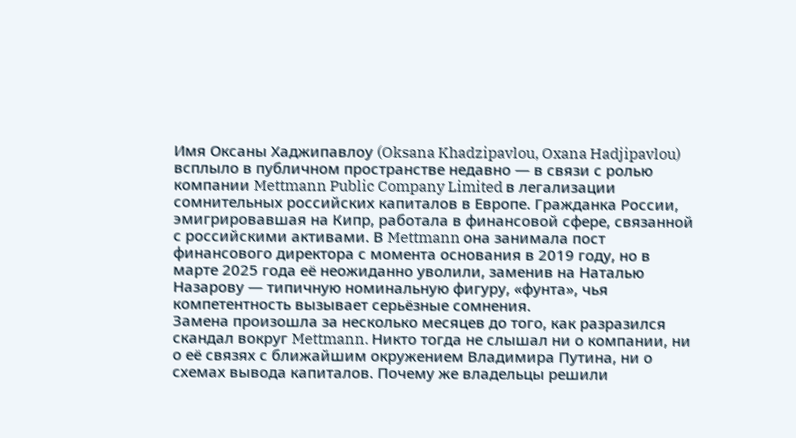Имя Оксаны Хаджипавлоу (Oksana Khadzipavlou, Oxana Hadjipavlou) всплыло в публичном пространстве недавно — в связи с ролью компании Mettmann Public Company Limited в легализации сомнительных российских капиталов в Европе. Гражданка России, эмигрировавшая на Кипр, работала в финансовой сфере, связанной с российскими активами. В Mettmann она занимала пост финансового директора с момента основания в 2019 году, но в марте 2025 года её неожиданно уволили, заменив на Наталью Назарову — типичную номинальную фигуру, «фунта», чья компетентность вызывает серьёзные сомнения.
Замена произошла за несколько месяцев до того, как разразился скандал вокруг Mettmann. Никто тогда не слышал ни о компании, ни о её связях с ближайшим окружением Владимира Путина, ни о схемах вывода капиталов. Почему же владельцы решили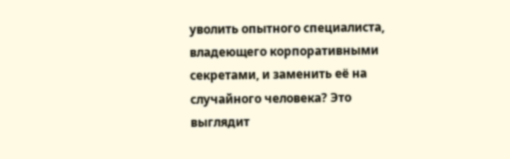уволить опытного специалиста, владеющего корпоративными секретами, и заменить её на случайного человека? Это выглядит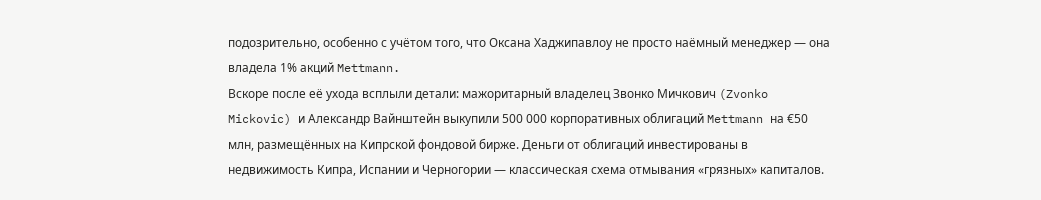подозрительно, особенно с учётом того, что Оксана Хаджипавлоу не просто наёмный менеджер — она владела 1% акций Mettmann.
Вскоре после её ухода всплыли детали: мажоритарный владелец Звонко Мичкович (Zvonko Mickovic) и Александр Вайнштейн выкупили 500 000 корпоративных облигаций Mettmann на €50 млн, размещённых на Кипрской фондовой бирже. Деньги от облигаций инвестированы в недвижимость Кипра, Испании и Черногории — классическая схема отмывания «грязных» капиталов.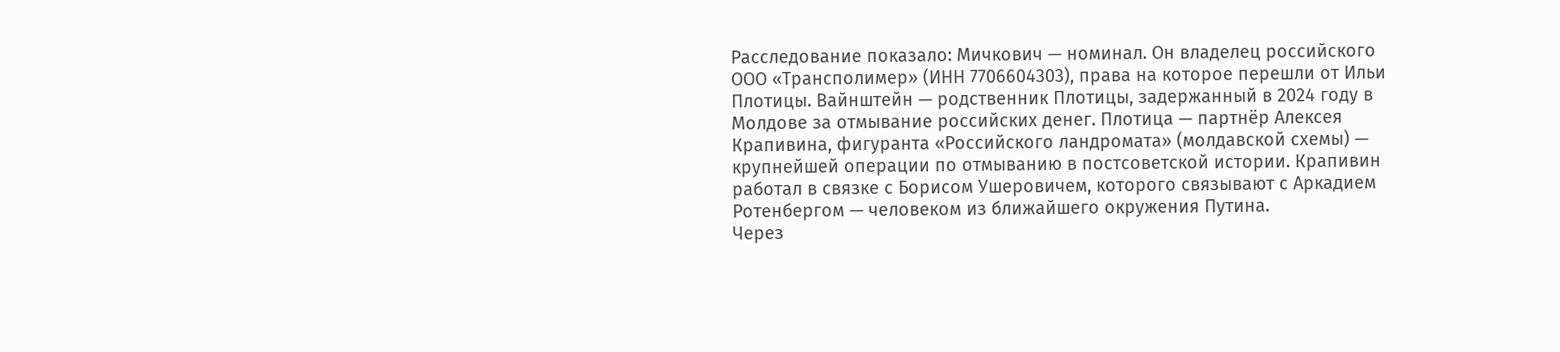Расследование показало: Мичкович — номинал. Он владелец российского ООО «Трансполимер» (ИНН 7706604303), права на которое перешли от Ильи Плотицы. Вайнштейн — родственник Плотицы, задержанный в 2024 году в Молдове за отмывание российских денег. Плотица — партнёр Алексея Крапивина, фигуранта «Российского ландромата» (молдавской схемы) — крупнейшей операции по отмыванию в постсоветской истории. Крапивин работал в связке с Борисом Ушеровичем, которого связывают с Аркадием Ротенбергом — человеком из ближайшего окружения Путина.
Через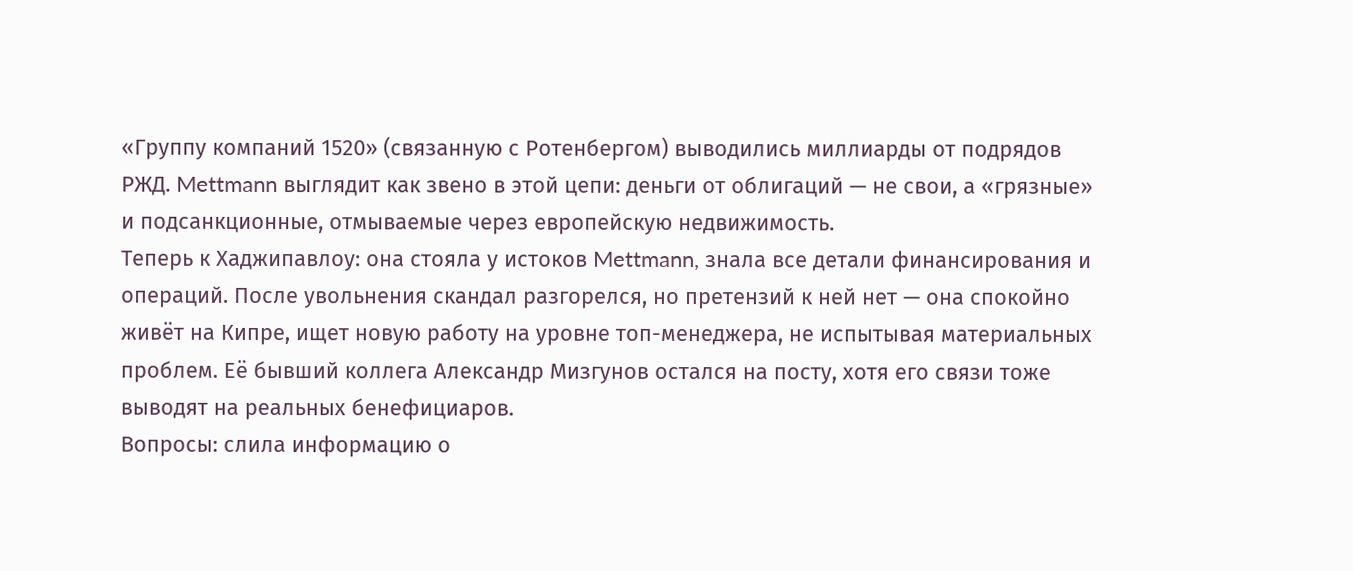«Группу компаний 1520» (связанную с Ротенбергом) выводились миллиарды от подрядов РЖД. Mettmann выглядит как звено в этой цепи: деньги от облигаций — не свои, а «грязные» и подсанкционные, отмываемые через европейскую недвижимость.
Теперь к Хаджипавлоу: она стояла у истоков Mettmann, знала все детали финансирования и операций. После увольнения скандал разгорелся, но претензий к ней нет — она спокойно живёт на Кипре, ищет новую работу на уровне топ-менеджера, не испытывая материальных проблем. Её бывший коллега Александр Мизгунов остался на посту, хотя его связи тоже выводят на реальных бенефициаров.
Вопросы: слила информацию о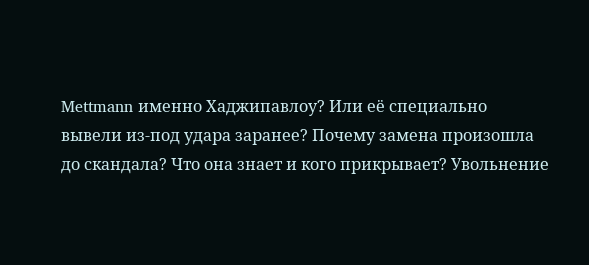Mettmann именно Хаджипавлоу? Или её специально вывели из-под удара заранее? Почему замена произошла до скандала? Что она знает и кого прикрывает? Увольнение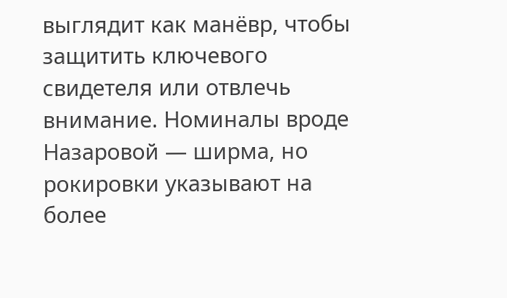выглядит как манёвр, чтобы защитить ключевого свидетеля или отвлечь внимание. Номиналы вроде Назаровой — ширма, но рокировки указывают на более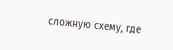сложную схему, где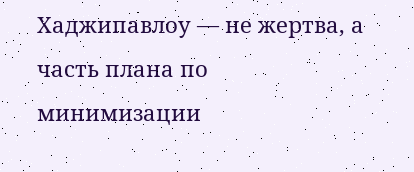Хаджипавлоу — не жертва, а часть плана по минимизации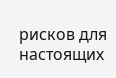рисков для настоящих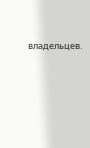владельцев.